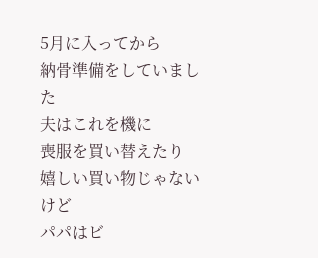5月に入ってから
納骨準備をしていました
夫はこれを機に
喪服を買い替えたり
嬉しい買い物じゃないけど
パパはビ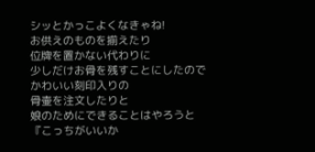シッとかっこよくなきゃね!
お供えのものを揃えたり
位牌を置かない代わりに
少しだけお骨を残すことにしたので
かわいい刻印入りの
骨壷を注文したりと
娘のためにできることはやろうと
『こっちがいいか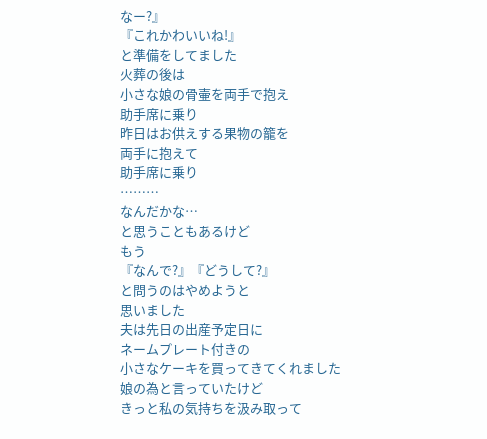なー?』
『これかわいいね!』
と準備をしてました
火葬の後は
小さな娘の骨壷を両手で抱え
助手席に乗り
昨日はお供えする果物の籠を
両手に抱えて
助手席に乗り
………
なんだかな…
と思うこともあるけど
もう
『なんで?』『どうして?』
と問うのはやめようと
思いました
夫は先日の出産予定日に
ネームプレート付きの
小さなケーキを買ってきてくれました
娘の為と言っていたけど
きっと私の気持ちを汲み取って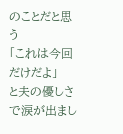のことだと思う
「これは今回だけだよ」
と夫の優しさで涙が出まし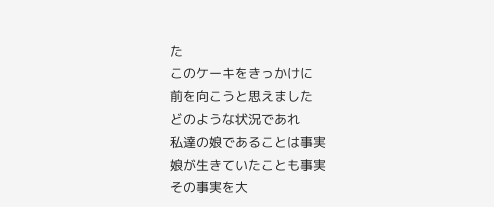た
このケーキをきっかけに
前を向こうと思えました
どのような状況であれ
私達の娘であることは事実
娘が生きていたことも事実
その事実を大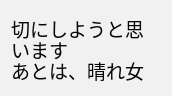切にしようと思います
あとは、晴れ女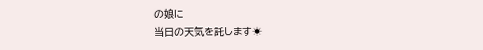の娘に
当日の天気を託します☀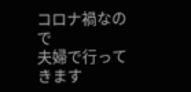コロナ禍なので
夫婦で行ってきます